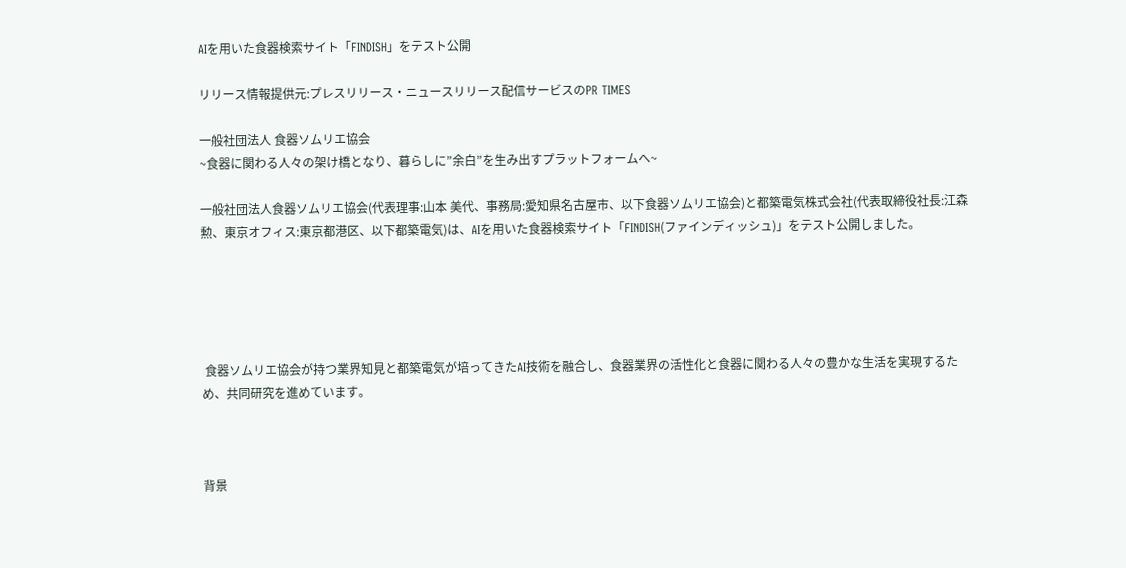AIを用いた食器検索サイト「FINDISH」をテスト公開

リリース情報提供元:プレスリリース・ニュースリリース配信サービスのPR TIMES

一般社団法人 食器ソムリエ協会
~食器に関わる人々の架け橋となり、暮らしに”余白”を生み出すプラットフォームへ~

一般社団法人食器ソムリエ協会(代表理事:山本 美代、事務局:愛知県名古屋市、以下食器ソムリエ協会)と都築電気株式会社(代表取締役社長:江森 勲、東京オフィス:東京都港区、以下都築電気)は、AIを用いた食器検索サイト「FINDISH(ファインディッシュ)」をテスト公開しました。





 食器ソムリエ協会が持つ業界知見と都築電気が培ってきたAI技術を融合し、食器業界の活性化と食器に関わる人々の豊かな生活を実現するため、共同研究を進めています。



背景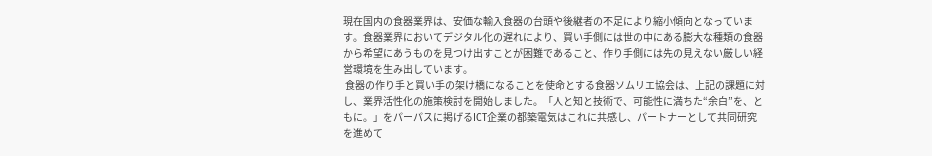現在国内の食器業界は、安価な輸入食器の台頭や後継者の不足により縮小傾向となっています。食器業界においてデジタル化の遅れにより、買い手側には世の中にある膨大な種類の食器から希望にあうものを見つけ出すことが困難であること、作り手側には先の見えない厳しい経営環境を生み出しています。
 食器の作り手と買い手の架け橋になることを使命とする食器ソムリエ協会は、上記の課題に対し、業界活性化の施策検討を開始しました。「人と知と技術で、可能性に満ちた“余白”を、ともに。」をパーパスに掲げるICT企業の都築電気はこれに共感し、パートナーとして共同研究を進めて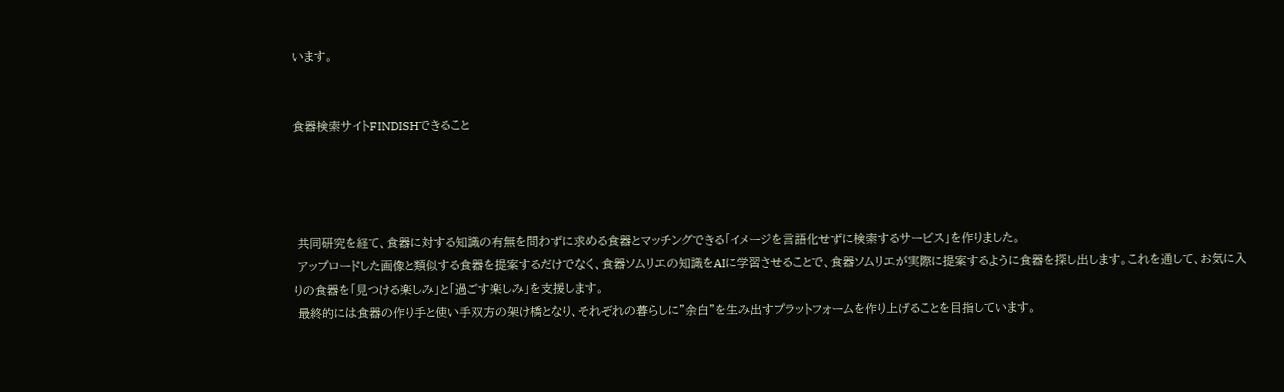います。


食器検索サイトFINDISHできること




 共同研究を経て、食器に対する知識の有無を問わずに求める食器とマッチングできる「イメージを言語化せずに検索するサービス」を作りました。
 アップロードした画像と類似する食器を提案するだけでなく、食器ソムリエの知識をAIに学習させることで、食器ソムリエが実際に提案するように食器を探し出します。これを通して、お気に入りの食器を「見つける楽しみ」と「過ごす楽しみ」を支援します。
 最終的には食器の作り手と使い手双方の架け橋となり、それぞれの暮らしに”余白”を生み出すプラットフォームを作り上げることを目指しています。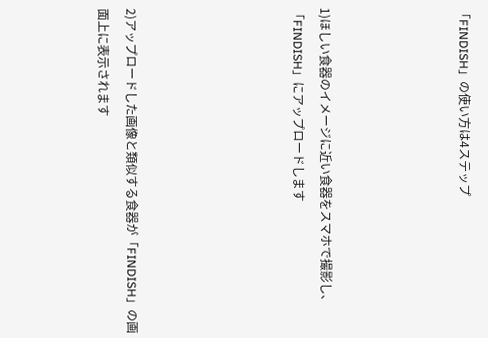「FINDISH」の使い方は4ステップ




1)ほしい食器のイメージに近い食器をスマホで撮影し、「FINDISH」にアップロードします





2)アップロードした画像と類似する食器が「FINDISH」の画面上に表示されます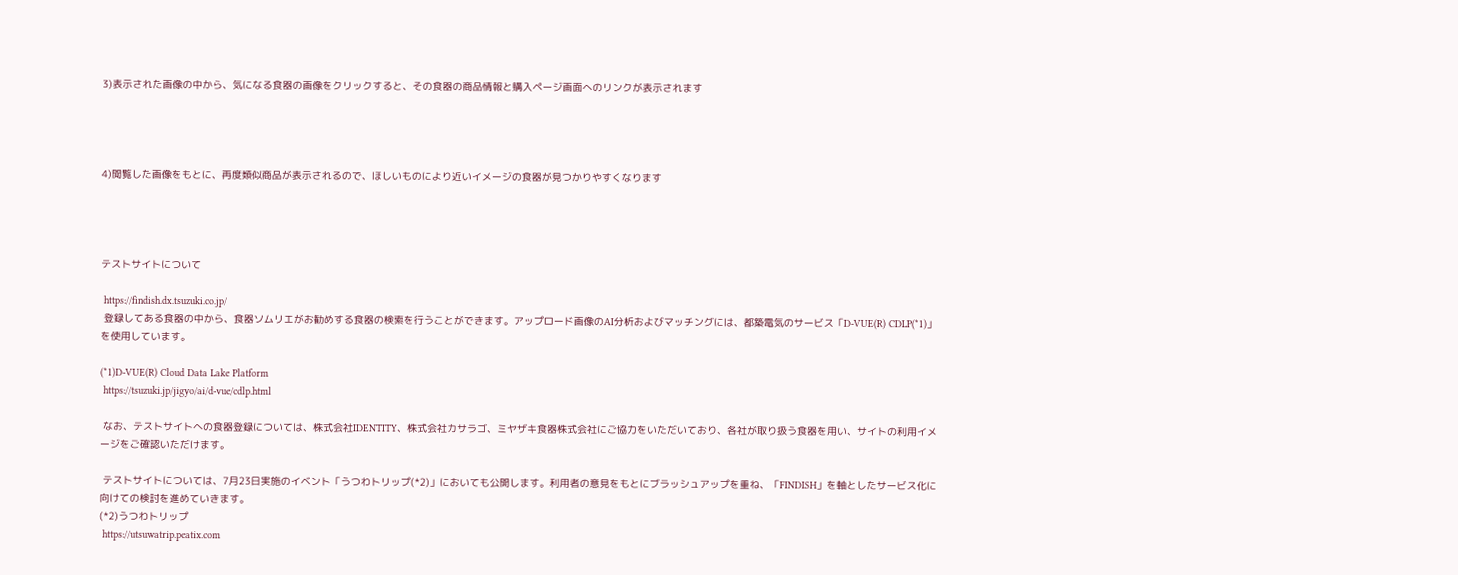3)表示された画像の中から、気になる食器の画像をクリックすると、その食器の商品情報と購入ページ画面へのリンクが表示されます




4)閲覧した画像をもとに、再度類似商品が表示されるので、ほしいものにより近いイメージの食器が見つかりやすくなります




テストサイトについて

 https://findish.dx.tsuzuki.co.jp/
 登録してある食器の中から、食器ソムリエがお勧めする食器の検索を行うことができます。アップロード画像のAI分析およびマッチングには、都築電気のサービス「D-VUE(R) CDLP(*1)」を使用しています。

(*1)D-VUE(R) Cloud Data Lake Platform
 https://tsuzuki.jp/jigyo/ai/d-vue/cdlp.html

 なお、テストサイトへの食器登録については、株式会社IDENTITY、株式会社カサラゴ、ミヤザキ食器株式会社にご協力をいただいており、各社が取り扱う食器を用い、サイトの利用イメージをご確認いただけます。

 テストサイトについては、7月23日実施のイベント「うつわトリップ(*2)」においても公開します。利用者の意見をもとにブラッシュアップを重ね、「FINDISH」を軸としたサービス化に向けての検討を進めていきます。
(*2)うつわトリップ
 https://utsuwatrip.peatix.com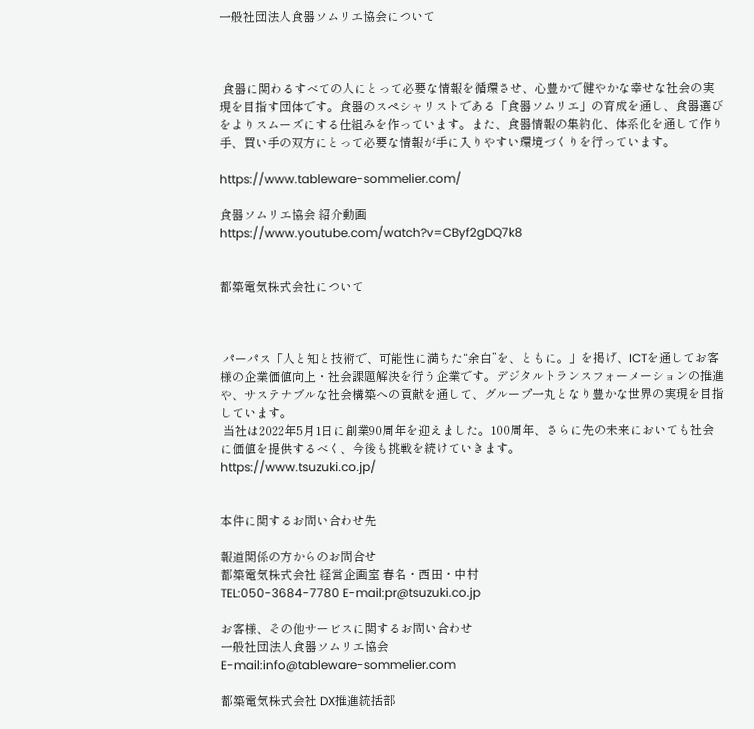一般社団法人食器ソムリエ協会について



 食器に関わるすべての人にとって必要な情報を循環させ、心豊かで健やかな幸せな社会の実現を目指す団体です。食器のスペシャリストである「食器ソムリエ」の育成を通し、食器選びをよりスムーズにする仕組みを作っています。また、食器情報の集約化、体系化を通して作り手、買い手の双方にとって必要な情報が手に入りやすい環境づくりを行っています。

https://www.tableware-sommelier.com/

食器ソムリエ協会 紹介動画
https://www.youtube.com/watch?v=CByf2gDQ7k8


都築電気株式会社について



 パーパス「人と知と技術で、可能性に満ちた“余白”を、ともに。」を掲げ、ICTを通してお客様の企業価値向上・社会課題解決を行う企業です。デジタルトランスフォーメーションの推進や、サステナブルな社会構築への貢献を通して、グループ一丸となり豊かな世界の実現を目指しています。
 当社は2022年5月1日に創業90周年を迎えました。100周年、さらに先の未来においても社会に価値を提供するべく、今後も挑戦を続けていきます。
https://www.tsuzuki.co.jp/


本件に関するお問い合わせ先

報道関係の方からのお問合せ
都築電気株式会社 経営企画室 春名・西田・中村
TEL:050-3684-7780 E-mail:pr@tsuzuki.co.jp

お客様、その他サービスに関するお問い合わせ
一般社団法人食器ソムリエ協会
E-mail:info@tableware-sommelier.com

都築電気株式会社 DX推進統括部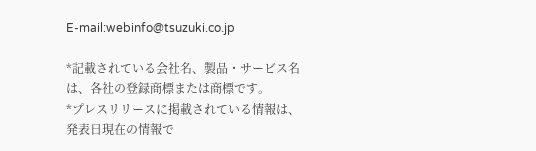E-mail:webinfo@tsuzuki.co.jp

*記載されている会社名、製品・サービス名は、各社の登録商標または商標です。
*プレスリリースに掲載されている情報は、発表日現在の情報で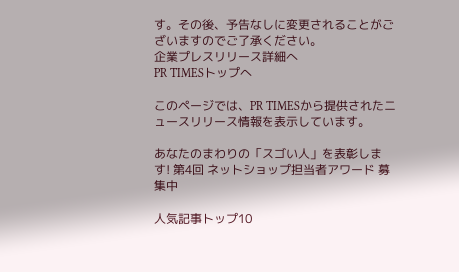す。その後、予告なしに変更されることがございますのでご了承ください。
企業プレスリリース詳細へ
PR TIMESトップへ

このページでは、PR TIMESから提供されたニュースリリース情報を表示しています。

あなたのまわりの「スゴい人」を表彰します! 第4回 ネットショップ担当者アワード 募集中

人気記事トップ10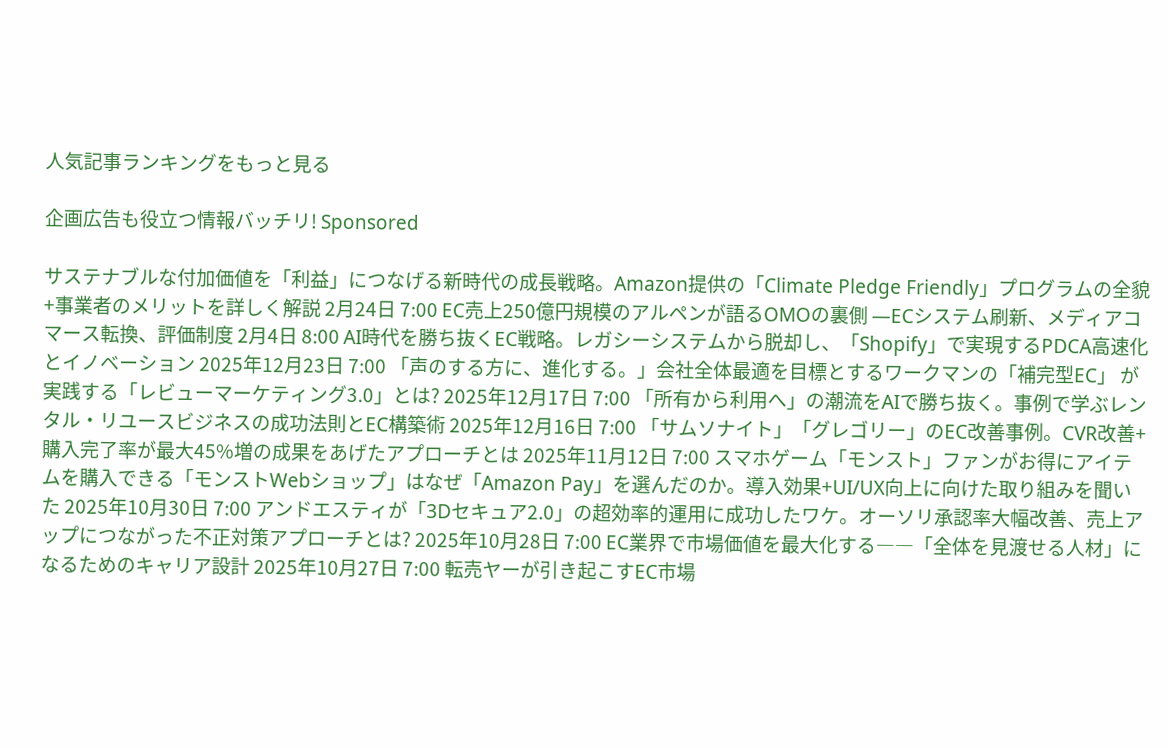人気記事ランキングをもっと見る

企画広告も役立つ情報バッチリ! Sponsored

サステナブルな付加価値を「利益」につなげる新時代の成長戦略。Amazon提供の「Climate Pledge Friendly」プログラムの全貌+事業者のメリットを詳しく解説 2月24日 7:00 EC売上250億円規模のアルペンが語るOMOの裏側 ―ECシステム刷新、メディアコマース転換、評価制度 2月4日 8:00 AI時代を勝ち抜くEC戦略。レガシーシステムから脱却し、「Shopify」で実現するPDCA高速化とイノベーション 2025年12月23日 7:00 「声のする方に、進化する。」会社全体最適を目標とするワークマンの「補完型EC」 が実践する「レビューマーケティング3.0」とは? 2025年12月17日 7:00 「所有から利用へ」の潮流をAIで勝ち抜く。事例で学ぶレンタル・リユースビジネスの成功法則とEC構築術 2025年12月16日 7:00 「サムソナイト」「グレゴリー」のEC改善事例。CVR改善+購入完了率が最大45%増の成果をあげたアプローチとは 2025年11月12日 7:00 スマホゲーム「モンスト」ファンがお得にアイテムを購入できる「モンストWebショップ」はなぜ「Amazon Pay」を選んだのか。導入効果+UI/UX向上に向けた取り組みを聞いた 2025年10月30日 7:00 アンドエスティが「3Dセキュア2.0」の超効率的運用に成功したワケ。オーソリ承認率大幅改善、売上アップにつながった不正対策アプローチとは? 2025年10月28日 7:00 EC業界で市場価値を最大化する――「全体を見渡せる人材」になるためのキャリア設計 2025年10月27日 7:00 転売ヤーが引き起こすEC市場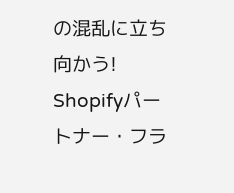の混乱に立ち向かう! Shopifyパートナー・フラ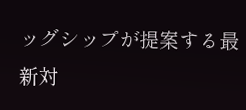ッグシップが提案する最新対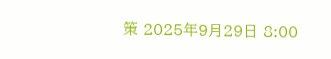策 2025年9月29日 8:00